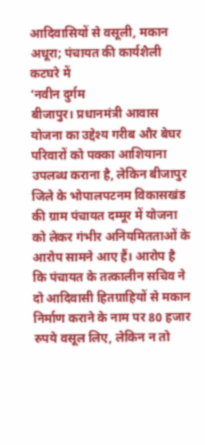आदिवासियों से वसूली, मकान अधूरा; पंचायत की कार्यशैली कटघरे में
‘नवीन दुर्गम
बीजापुर। प्रधानमंत्री आवास योजना का उद्देश्य गरीब और बेघर परिवारों को पक्का आशियाना उपलब्ध कराना है, लेकिन बीजापुर जिले के भोपालपटनम विकासखंड की ग्राम पंचायत दम्मूर में योजना को लेकर गंभीर अनियमितताओं के आरोप सामने आए हैं। आरोप है कि पंचायत के तत्कालीन सचिव ने दो आदिवासी हितग्राहियों से मकान निर्माण कराने के नाम पर 80 हजार रुपये वसूल लिए, लेकिन न तो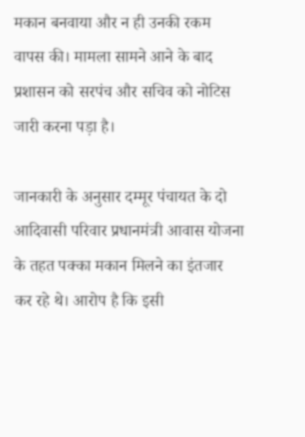मकान बनवाया और न ही उनकी रकम वापस की। मामला सामने आने के बाद प्रशासन को सरपंच और सचिव को नोटिस जारी करना पड़ा है।

जानकारी के अनुसार दम्मूर पंचायत के दो आदिवासी परिवार प्रधानमंत्री आवास योजना के तहत पक्का मकान मिलने का इंतजार कर रहे थे। आरोप है कि इसी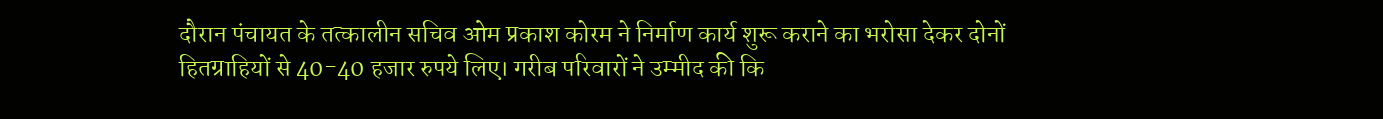दौरान पंचायत के तत्कालीन सचिव ओम प्रकाश कोरम ने निर्माण कार्य शुरू कराने का भरोसा देकर दोनों हितग्राहियों से 40-40 हजार रुपये लिए। गरीब परिवारों ने उम्मीद की कि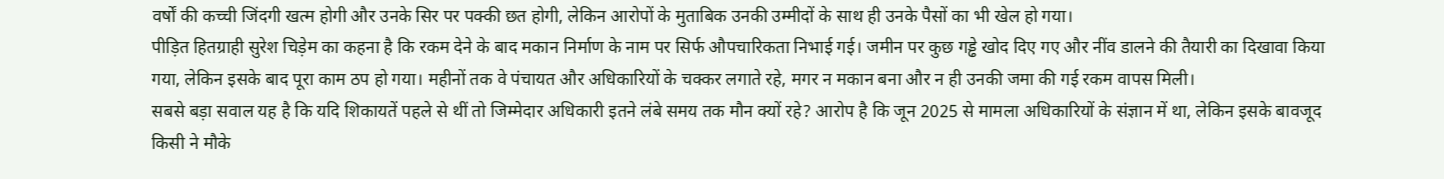वर्षों की कच्ची जिंदगी खत्म होगी और उनके सिर पर पक्की छत होगी, लेकिन आरोपों के मुताबिक उनकी उम्मीदों के साथ ही उनके पैसों का भी खेल हो गया।
पीड़ित हितग्राही सुरेश चिड़ेम का कहना है कि रकम देने के बाद मकान निर्माण के नाम पर सिर्फ औपचारिकता निभाई गई। जमीन पर कुछ गड्ढे खोद दिए गए और नींव डालने की तैयारी का दिखावा किया गया, लेकिन इसके बाद पूरा काम ठप हो गया। महीनों तक वे पंचायत और अधिकारियों के चक्कर लगाते रहे, मगर न मकान बना और न ही उनकी जमा की गई रकम वापस मिली।
सबसे बड़ा सवाल यह है कि यदि शिकायतें पहले से थीं तो जिम्मेदार अधिकारी इतने लंबे समय तक मौन क्यों रहे? आरोप है कि जून 2025 से मामला अधिकारियों के संज्ञान में था, लेकिन इसके बावजूद किसी ने मौके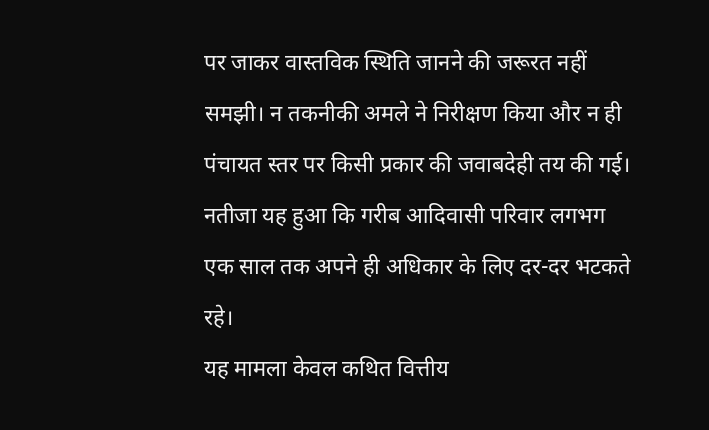पर जाकर वास्तविक स्थिति जानने की जरूरत नहीं समझी। न तकनीकी अमले ने निरीक्षण किया और न ही पंचायत स्तर पर किसी प्रकार की जवाबदेही तय की गई। नतीजा यह हुआ कि गरीब आदिवासी परिवार लगभग एक साल तक अपने ही अधिकार के लिए दर-दर भटकते रहे।
यह मामला केवल कथित वित्तीय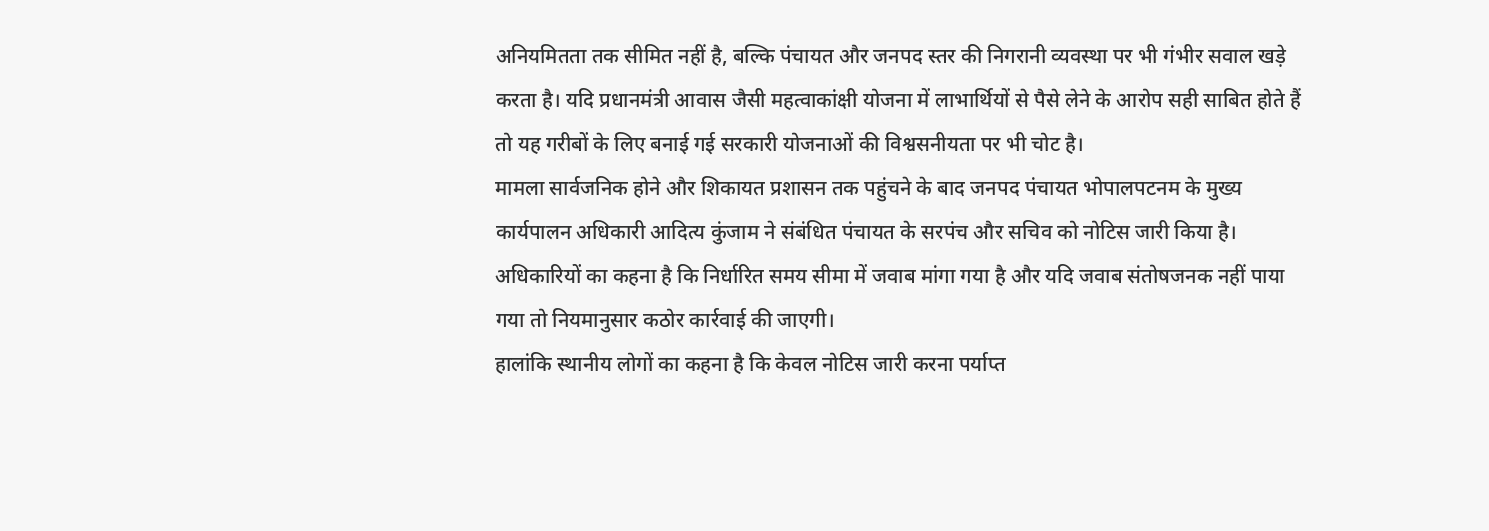अनियमितता तक सीमित नहीं है, बल्कि पंचायत और जनपद स्तर की निगरानी व्यवस्था पर भी गंभीर सवाल खड़े करता है। यदि प्रधानमंत्री आवास जैसी महत्वाकांक्षी योजना में लाभार्थियों से पैसे लेने के आरोप सही साबित होते हैं तो यह गरीबों के लिए बनाई गई सरकारी योजनाओं की विश्वसनीयता पर भी चोट है।
मामला सार्वजनिक होने और शिकायत प्रशासन तक पहुंचने के बाद जनपद पंचायत भोपालपटनम के मुख्य कार्यपालन अधिकारी आदित्य कुंजाम ने संबंधित पंचायत के सरपंच और सचिव को नोटिस जारी किया है। अधिकारियों का कहना है कि निर्धारित समय सीमा में जवाब मांगा गया है और यदि जवाब संतोषजनक नहीं पाया गया तो नियमानुसार कठोर कार्रवाई की जाएगी।
हालांकि स्थानीय लोगों का कहना है कि केवल नोटिस जारी करना पर्याप्त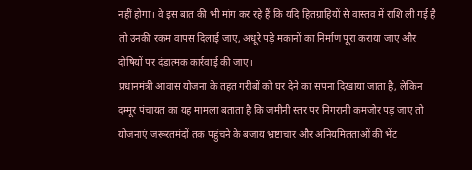नहीं होगा। वे इस बात की भी मांग कर रहे हैं कि यदि हितग्राहियों से वास्तव में राशि ली गई है तो उनकी रकम वापस दिलाई जाए, अधूरे पड़े मकानों का निर्माण पूरा कराया जाए और दोषियों पर दंडात्मक कार्रवाई की जाए।
प्रधानमंत्री आवास योजना के तहत गरीबों को घर देने का सपना दिखाया जाता है, लेकिन दम्मूर पंचायत का यह मामला बताता है कि जमीनी स्तर पर निगरानी कमजोर पड़ जाए तो योजनाएं जरूरतमंदों तक पहुंचने के बजाय भ्रष्टाचार और अनियमितताओं की भेंट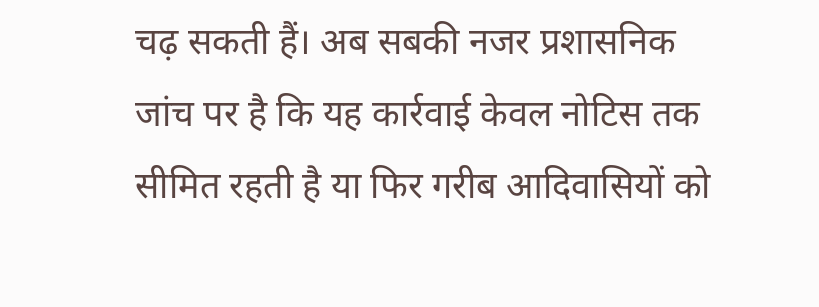चढ़ सकती हैं। अब सबकी नजर प्रशासनिक जांच पर है कि यह कार्रवाई केवल नोटिस तक सीमित रहती है या फिर गरीब आदिवासियों को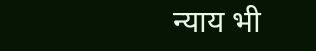न्याय भी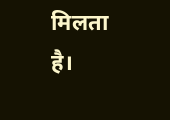मिलता है।